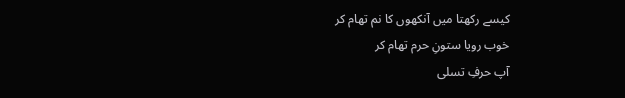کیسے رکھتا میں آنکھوں کا نم تھام کر
خوب رویا ستونِ حرم تھام کر
آپ حرفِ تسلی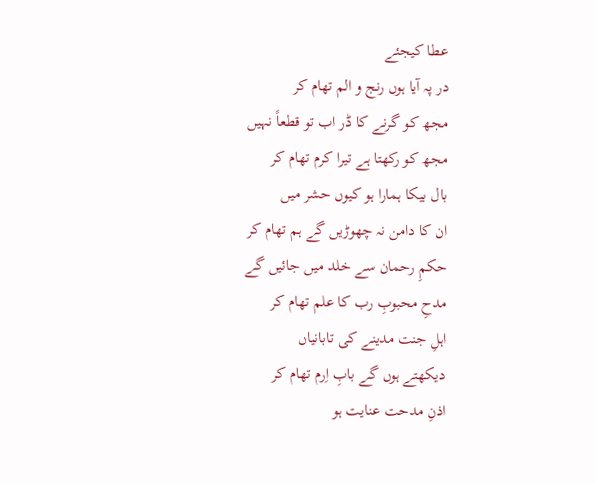عطا کیجئے
در پہ آیا ہوں رنج و الم تھام کر
مجھ کو گرنے کا ڈر اب تو قطعاً نہیں
مجھ کو رکھتا ہے تیرا کرم تھام کر
بال بیکا ہمارا ہو کیوں حشر میں
ان کا دامن نہ چھوڑیں گے ہم تھام کر
حکمِ رحمان سے خلد میں جائیں گے
مدحِ محبوبِ رب کا علم تھام کر
اہلِ جنت مدینے کی تابانیاں
دیکھتے ہوں گے بابِ اِرم تھام کر
اذنِ مدحت عنایت ہو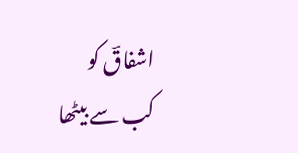اشفاقؔ کو
کب سے بیٹھا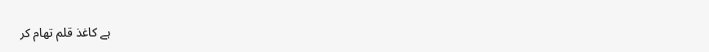ہے کاغذ قلم تھام کر